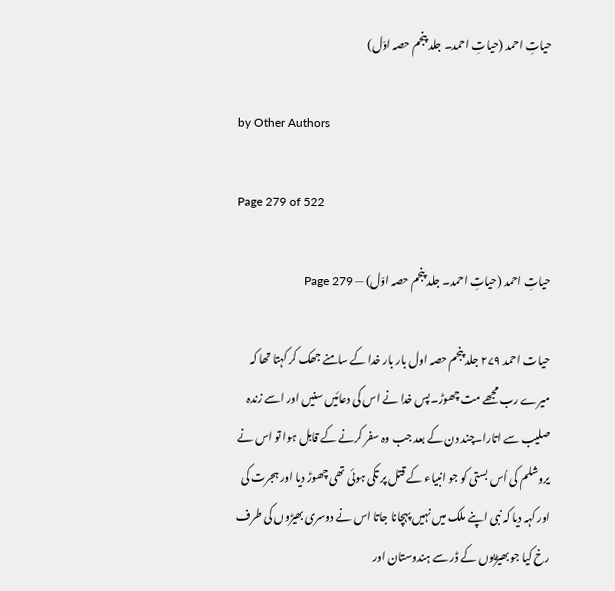حیاتِ احمد (حیاتِ احمد۔ جلد پنجم حصہ اوّل)

by Other Authors

Page 279 of 522

حیاتِ احمد (حیاتِ احمد۔ جلد پنجم حصہ اوّل) — Page 279

حیات احمد ۲۷۹ جلد پنجم حصہ اول بار بار خدا کے سامنے جھک کر کہتا تھا کہ میرے رب مجھے مت چھوڑ۔پس خدا نے اس کی دعائیں سنیں اور اسے زندہ صلیب سے اتارا۔چند دن کے بعد جب وہ سفر کرنے کے قابل ہوا تو اس نے یروشلم کی اُس بستی کو جو انبیاء کے قتل پر تکی ہوئی تھی چھوڑ دیا اور ہجرت کی اور کہہ دیا کہ نبی اپنے ملک میں نہیں پہچانا جاتا اس نے دوسری بھیڑوں کی طرف رخ کیا جو بھیڑیوں کے ڈر سے ہندوستان اور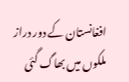افغانستان کے دور دراز ملکوں میں بھاگ گئی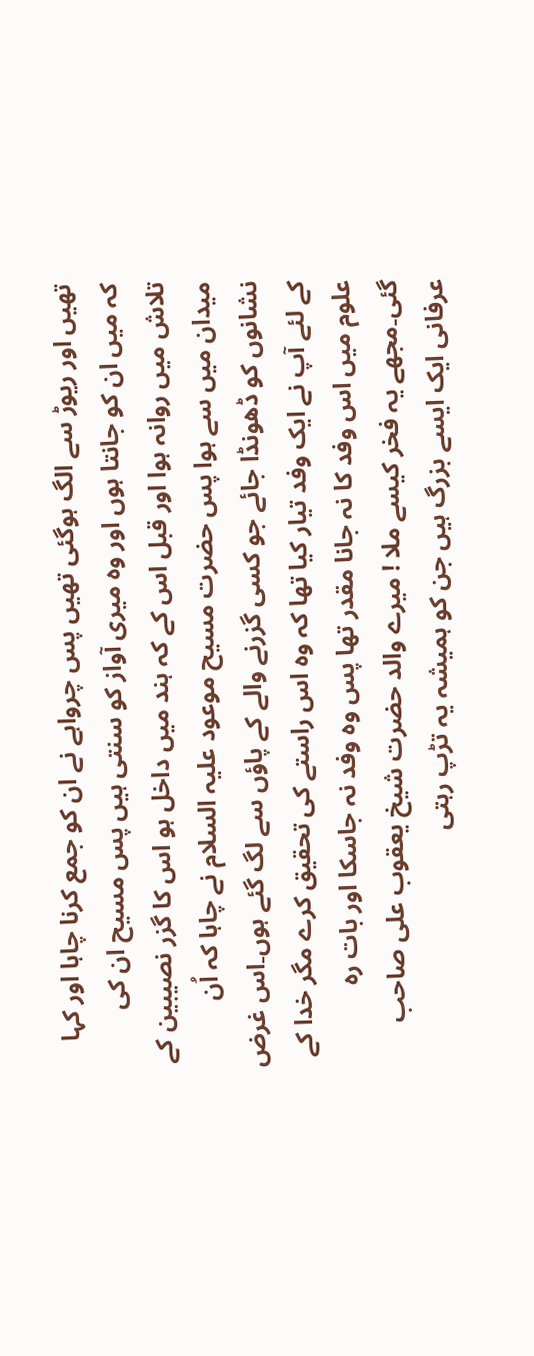تھیں اور ریوڑ سے الگ ہوگئی تھیں پس چرواہے نے ان کو جمع کرنا چاہا اور کہا کہ میں ان کو جانتا ہوں اور وہ میری آواز کو سنتی ہیں پس مسیح ان کی تلاش میں روانہ ہوا اور قبل اس کے کہ ہند میں داخل ہو اس کا گزر نصیبین کے میدان میں سے ہوا پس حضرت مسیح موعود علیہ السلام نے چاہا کہ اُن نشانوں کو ڈھونڈا جائے جو کسی گزرنے والے کے پاؤں سے لگ گئے ہوں۔اس غرض کے لئے آپ نے ایک وفد تیار کیا تھا کہ وہ اس راستے کی تحقیق کرے مگر خدا کے علوم میں اس وفد کا نہ جانا مقدر تھا پس وہ وفد نہ جاسکا اور بات رہ گئی۔مجھے یہ فخر کیسے ملا ! میرے والد حضرت شیخ یعقوب علی صاحب عرفانی ایک ایسے بزرگ ہیں جن کو ہمیشہ یہ تڑپ رہتی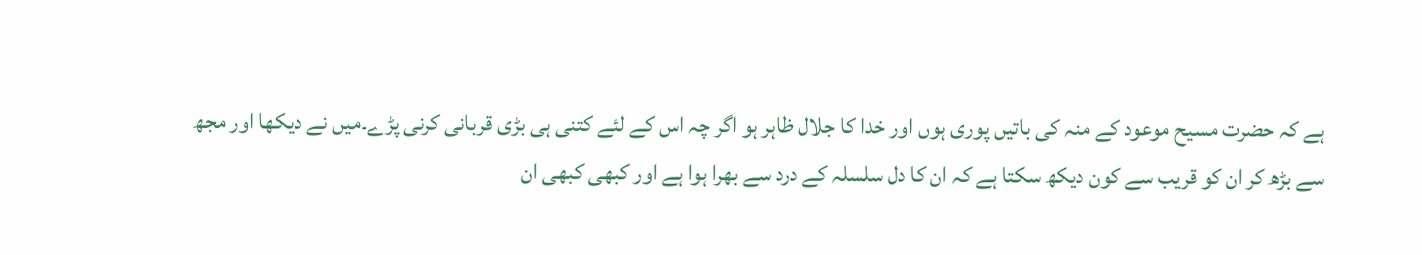ہے کہ حضرت مسیح موعود کے منہ کی باتیں پوری ہوں اور خدا کا جلال ظاہر ہو اگر چہ اس کے لئے کتنی ہی بڑی قربانی کرنی پڑے۔میں نے دیکھا اور مجھ سے بڑھ کر ان کو قریب سے کون دیکھ سکتا ہے کہ ان کا دل سلسلہ کے درد سے بھرا ہوا ہے اور کبھی کبھی ان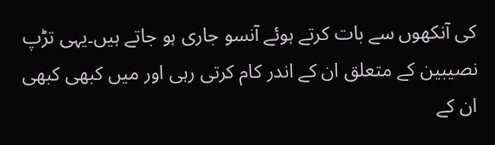کی آنکھوں سے بات کرتے ہوئے آنسو جاری ہو جاتے ہیں۔یہی تڑپ نصیبین کے متعلق ان کے اندر کام کرتی رہی اور میں کبھی کبھی ان کے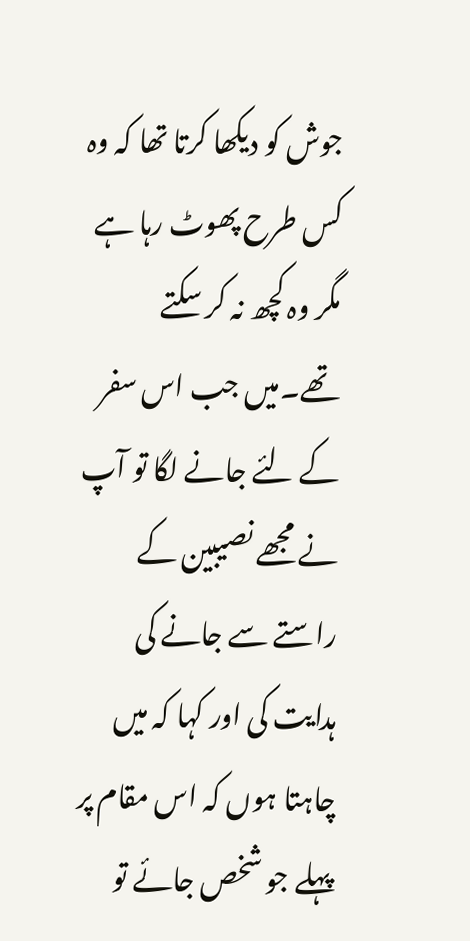جوش کو دیکھا کرتا تھا کہ وہ کس طرح پھوٹ رہا ہے مگر وہ کچھ نہ کر سکتے تھے۔میں جب اس سفر کے لئے جانے لگا تو آپ نے مجھے نصیبین کے راستے سے جانے کی ہدایت کی اور کہا کہ میں چاہتا ہوں کہ اس مقام پر پہلے جو شخص جائے تو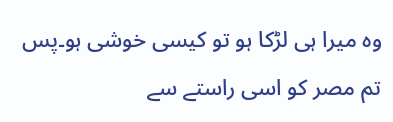وہ میرا ہی لڑکا ہو تو کیسی خوشی ہو۔پس تم مصر کو اسی راستے سے